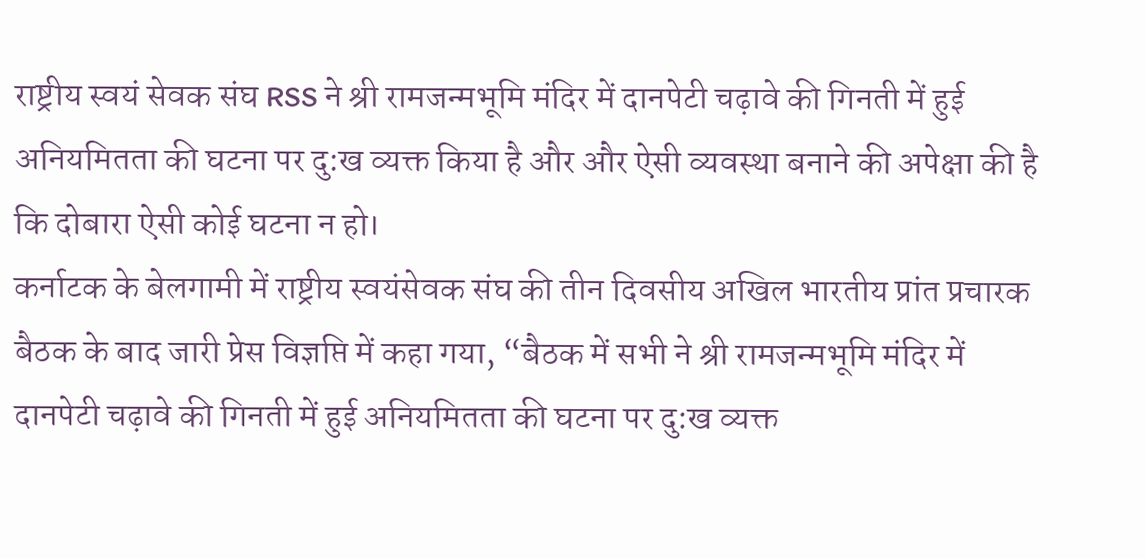राष्ट्रीय स्वयं सेवक संघ RSS ने श्री रामजन्मभूमि मंदिर में दानपेटी चढ़ावे की गिनती में हुई अनियमितता की घटना पर दु:ख व्यक्त किया है और और ऐसी व्यवस्था बनाने की अपेक्षा की है कि दोबारा ऐसी कोई घटना न हो।
कर्नाटक के बेलगामी में राष्ट्रीय स्वयंसेवक संघ की तीन दिवसीय अखिल भारतीय प्रांत प्रचारक बैठक के बाद जारी प्रेस विज्ञप्ति में कहा गया, “बैठक में सभी ने श्री रामजन्मभूमि मंदिर में दानपेटी चढ़ावे की गिनती में हुई अनियमितता की घटना पर दु:ख व्यक्त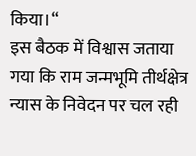किया।“
इस बैठक में विश्वास जताया गया कि राम जन्मभूमि तीर्थक्षेत्र न्यास के निवेदन पर चल रही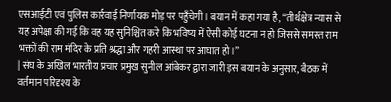एसआईटी एवं पुलिस कार्रवाई निर्णायक मोड़ पर पहुँचेगी। बयान में कहा गया है, “तीर्थक्षेत्र न्यास से यह अपेक्षा की गई कि वह यह सुनिश्चित करे कि भविष्य में ऐसी कोई घटना न हो जिससे समस्त राम भक्तों की राम मंदिर के प्रति श्रद्धा और गहरी आस्था पर आघात हो।”
| संघ के अखिल भारतीय प्रचार प्रमुख सुनील आंबेकर द्वारा जारी इस बयान के अनुसार, बैठक में वर्तमान परिदृश्य के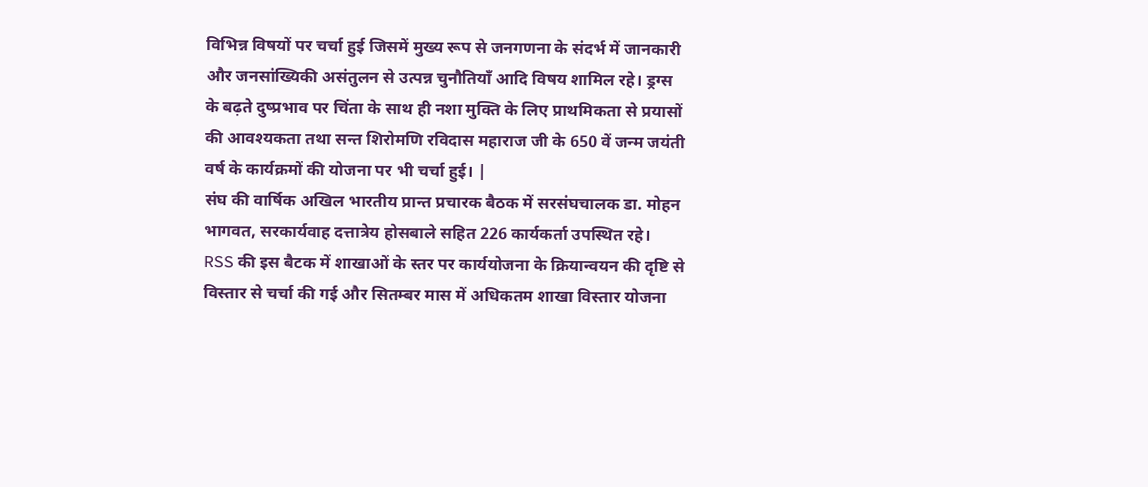विभिन्न विषयों पर चर्चा हुई जिसमें मुख्य रूप से जनगणना के संदर्भ में जानकारी और जनसांख्यिकी असंतुलन से उत्पन्न चुनौतियाँ आदि विषय शामिल रहे। ड्रग्स के बढ़ते दुष्प्रभाव पर चिंता के साथ ही नशा मुक्ति के लिए प्राथमिकता से प्रयासों की आवश्यकता तथा सन्त शिरोमणि रविदास महाराज जी के 650 वें जन्म जयंती वर्ष के कार्यक्रमों की योजना पर भी चर्चा हुई। |
संघ की वार्षिक अखिल भारतीय प्रान्त प्रचारक बैठक में सरसंघचालक डा. मोहन भागवत, सरकार्यवाह दत्तात्रेय होसबाले सहित 226 कार्यकर्ता उपस्थित रहे।
RSS की इस बैटक में शाखाओं के स्तर पर कार्ययोजना के क्रियान्वयन की दृष्टि से विस्तार से चर्चा की गई और सितम्बर मास में अधिकतम शाखा विस्तार योजना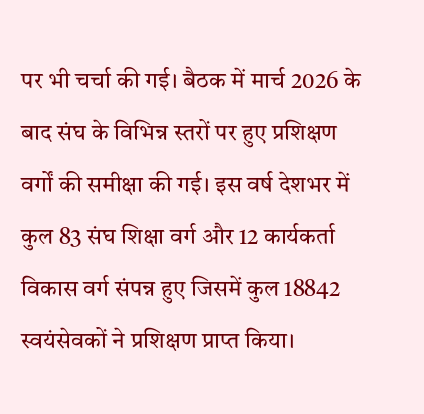पर भी चर्चा की गई। बैठक में मार्च 2026 के बाद संघ के विभिन्न स्तरों पर हुए प्रशिक्षण वर्गों की समीक्षा की गई। इस वर्ष देशभर में कुल 83 संघ शिक्षा वर्ग और 12 कार्यकर्ता विकास वर्ग संपन्न हुए जिसमें कुल 18842 स्वयंसेवकों ने प्रशिक्षण प्राप्त किया।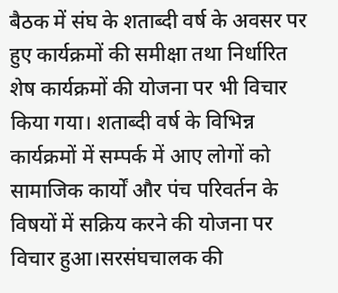बैठक में संघ के शताब्दी वर्ष के अवसर पर हुए कार्यक्रमों की समीक्षा तथा निर्धारित शेष कार्यक्रमों की योजना पर भी विचार किया गया। शताब्दी वर्ष के विभिन्न कार्यक्रमों में सम्पर्क में आए लोगों को सामाजिक कार्यों और पंच परिवर्तन के विषयों में सक्रिय करने की योजना पर विचार हुआ।सरसंघचालक की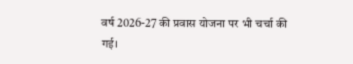वर्ष 2026-27 की प्रवास योजना पर भी चर्चा की गई।